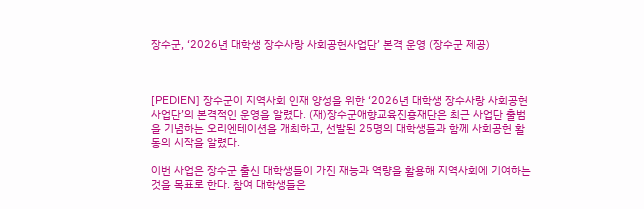장수군, ‘2026년 대학생 장수사랑 사회공헌사업단’ 본격 운영 (장수군 제공)



[PEDIEN] 장수군이 지역사회 인재 양성을 위한 ‘2026년 대학생 장수사랑 사회공헌사업단’의 본격적인 운영을 알렸다. (재)장수군애향교육진흥재단은 최근 사업단 출범을 기념하는 오리엔테이션을 개최하고, 선발된 25명의 대학생들과 함께 사회공헌 활동의 시작을 알렸다.

이번 사업은 장수군 출신 대학생들이 가진 재능과 역량을 활용해 지역사회에 기여하는 것을 목표로 한다. 참여 대학생들은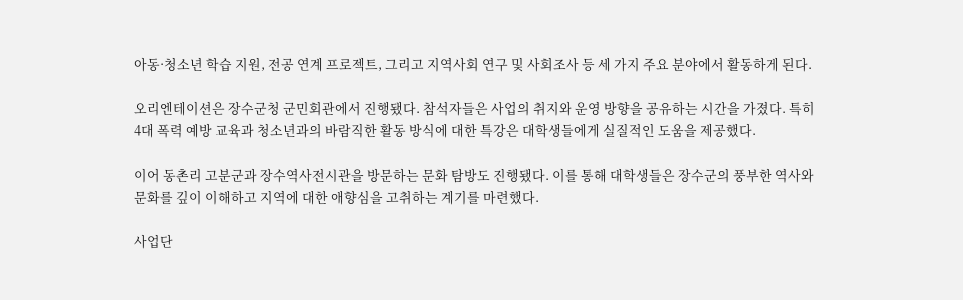아동·청소년 학습 지원, 전공 연계 프로젝트, 그리고 지역사회 연구 및 사회조사 등 세 가지 주요 분야에서 활동하게 된다.

오리엔테이션은 장수군청 군민회관에서 진행됐다. 참석자들은 사업의 취지와 운영 방향을 공유하는 시간을 가졌다. 특히 4대 폭력 예방 교육과 청소년과의 바람직한 활동 방식에 대한 특강은 대학생들에게 실질적인 도움을 제공했다.

이어 동촌리 고분군과 장수역사전시관을 방문하는 문화 탐방도 진행됐다. 이를 통해 대학생들은 장수군의 풍부한 역사와 문화를 깊이 이해하고 지역에 대한 애향심을 고취하는 계기를 마련했다.

사업단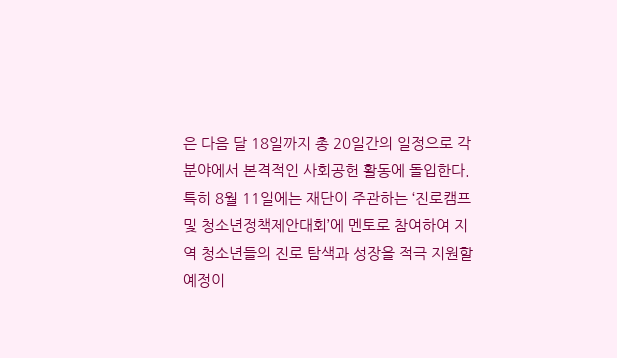은 다음 달 18일까지 총 20일간의 일정으로 각 분야에서 본격적인 사회공헌 활동에 돌입한다. 특히 8월 11일에는 재단이 주관하는 ‘진로캠프 및 청소년정책제안대회’에 멘토로 참여하여 지역 청소년들의 진로 탐색과 성장을 적극 지원할 예정이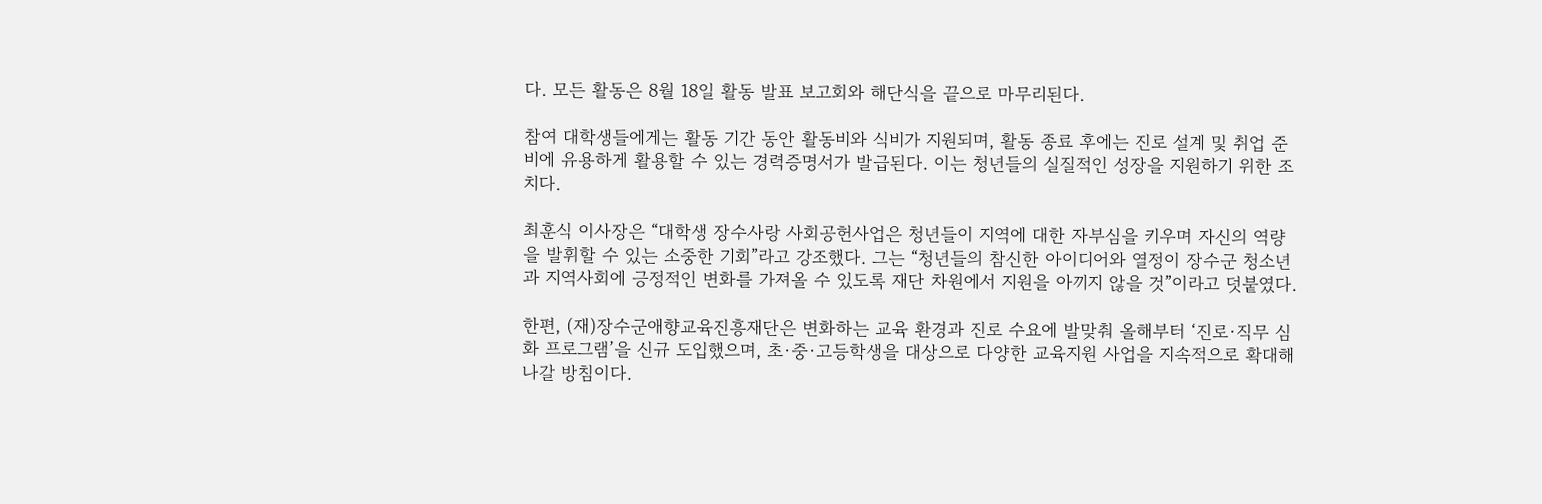다. 모든 활동은 8월 18일 활동 발표 보고회와 해단식을 끝으로 마무리된다.

참여 대학생들에게는 활동 기간 동안 활동비와 식비가 지원되며, 활동 종료 후에는 진로 설계 및 취업 준비에 유용하게 활용할 수 있는 경력증명서가 발급된다. 이는 청년들의 실질적인 성장을 지원하기 위한 조치다.

최훈식 이사장은 “대학생 장수사랑 사회공헌사업은 청년들이 지역에 대한 자부심을 키우며 자신의 역량을 발휘할 수 있는 소중한 기회”라고 강조했다. 그는 “청년들의 참신한 아이디어와 열정이 장수군 청소년과 지역사회에 긍정적인 변화를 가져올 수 있도록 재단 차원에서 지원을 아끼지 않을 것”이라고 덧붙였다.

한편, (재)장수군애향교육진흥재단은 변화하는 교육 환경과 진로 수요에 발맞춰 올해부터 ‘진로·직무 심화 프로그램’을 신규 도입했으며, 초·중·고등학생을 대상으로 다양한 교육지원 사업을 지속적으로 확대해 나갈 방침이다.